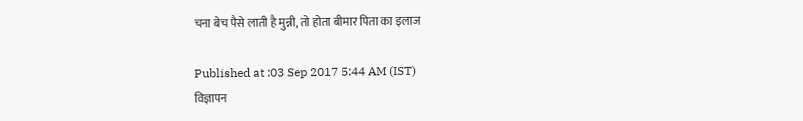चना बेच पैसे लाती है मुन्नी, तो होता बीमार पिता का इलाज

Published at :03 Sep 2017 5:44 AM (IST)
विज्ञापन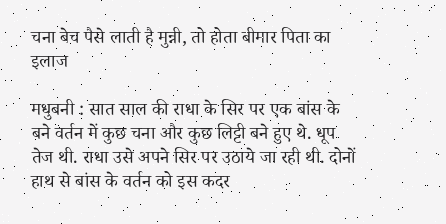चना बेच पैसे लाती है मुन्नी, तो होता बीमार पिता का इलाज

मधुबनी : सात साल की राधा के सिर पर एक बांस के बने वर्तन में कुछ चना और कुछ लिट्टी बने हुए थे. धूप तेज थी. राधा उसे अपने सिर पर उठाये जा रही थी. दोनों हाथ से बांस के वर्तन को इस कदर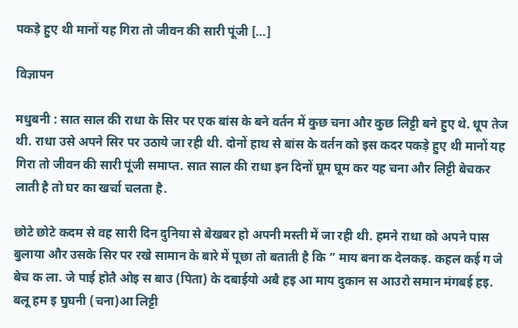पकड़े हुए थी मानों यह गिरा तो जीवन की सारी पूंजी […]

विज्ञापन

मधुबनी : सात साल की राधा के सिर पर एक बांस के बने वर्तन में कुछ चना और कुछ लिट्टी बने हुए थे. धूप तेज थी. राधा उसे अपने सिर पर उठाये जा रही थी. दोनों हाथ से बांस के वर्तन को इस कदर पकड़े हुए थी मानों यह गिरा तो जीवन की सारी पूंजी समाप्त. सात साल की राधा इन दिनों घूम घूम कर यह चना और लिट्टी बेचकर लाती है तो घर का खर्चा चलता है.

छोटे छोटे कदम से वह सारी दिन दुनिया से बेखबर हो अपनी मस्ती में जा रही थी. हमने राधा को अपने पास बुलाया और उसके सिर पर रखे सामान के बारे में पूछा तो बताती है कि ” माय बना क देलकइ. कहल कई ग जे बेच क ला. जे पाई होतै ओइ स बाउ (पिता) के दबाईयो अबै हइ आ माय दुकान स आउरो समान मंगबई हइ. बलू हम इ घुघनी (चना)आ लिट्टी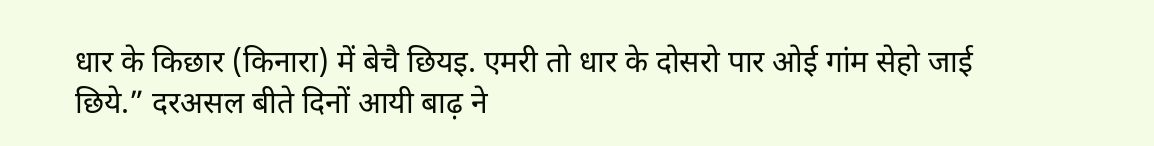धार के किछार (किनारा) में बेचै छियइ. एमरी तो धार के दोसरो पार ओई गांम सेहो जाई छिये.” दरअसल बीते दिनों आयी बाढ़ ने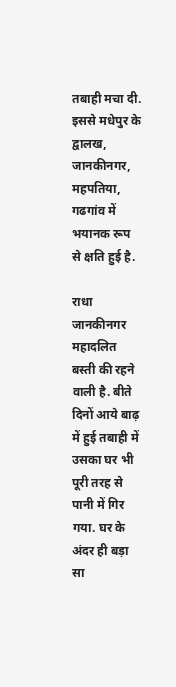तबाही मचा दी. इससे मधेपुर के द्वालख, जानकीनगर, महपतिया, गढगांव में भयानक रूप से क्षति हुई है.

राधा जानकीनगर महादलित बस्ती की रहने वाली है. बीते दिनों आये बाढ़ में हुई तबाही में उसका घर भी पूरी तरह से पानी में गिर गया. घर के अंदर ही बड़ा सा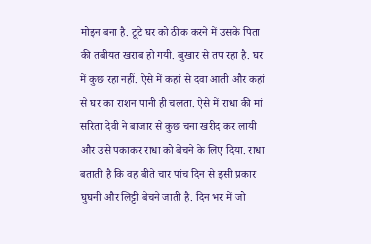मोइन बना है. टूटे घर को ठीक करने में उसके पिता की तबीयत खराब हो गयी. बुखार से तप रहा है. घर में कुछ रहा नहीं. ऐसे में कहां से दवा आती और कहां से घर का राशन पानी ही चलता. ऐसे में राधा की मां सरिता देवी ने बाजार से कुछ चना खरीद कर लायी और उसे पकाकर राधा को बेचने के लिए दिया. राधा बताती है कि वह बीते चार पांच दिन से इसी प्रकार घुघनी और लिट्टी बेचने जाती है. दिन भर में जो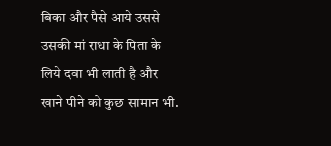बिका और पैसे आये उससे उसकी मां राधा के पिता के लिये दवा भी लाती है और खाने पीने को कुछ सामान भी.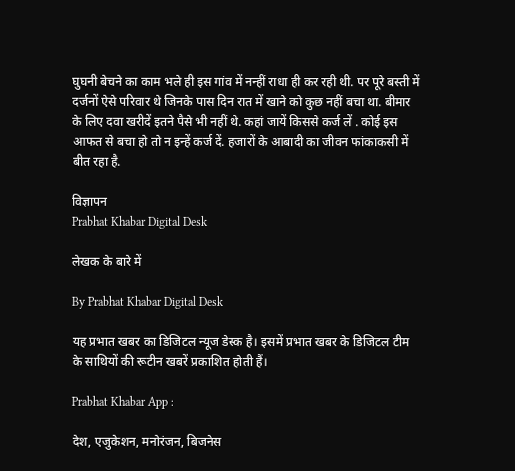घुघनी बेचने का काम भले ही इस गांव में नन्हीं राधा ही कर रही थी. पर पूरे बस्ती में दर्जनों ऐसे परिवार थे जिनके पास दिन रात में खाने को कुछ नहीं बचा था. बीमार के लिए दवा खरीदें इतने पैसे भी नहीं थे. कहां जायें किससे कर्ज लें . कोई इस आफत से बचा हो तो न इन्हें कर्ज दें. हजारों के आबादी का जीवन फांकाकसी में बीत रहा है.

विज्ञापन
Prabhat Khabar Digital Desk

लेखक के बारे में

By Prabhat Khabar Digital Desk

यह प्रभात खबर का डिजिटल न्यूज डेस्क है। इसमें प्रभात खबर के डिजिटल टीम के साथियों की रूटीन खबरें प्रकाशित होती हैं।

Prabhat Khabar App :

देश, एजुकेशन, मनोरंजन, बिजनेस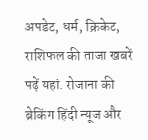अपडेट, धर्म, क्रिकेट, राशिफल की ताजा खबरें पढ़ें यहां. रोजाना की ब्रेकिंग हिंदी न्यूज और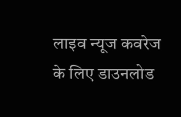लाइव न्यूज कवरेज के लिए डाउनलोड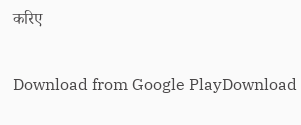करिए

Download from Google PlayDownload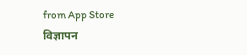from App Store
विज्ञापन